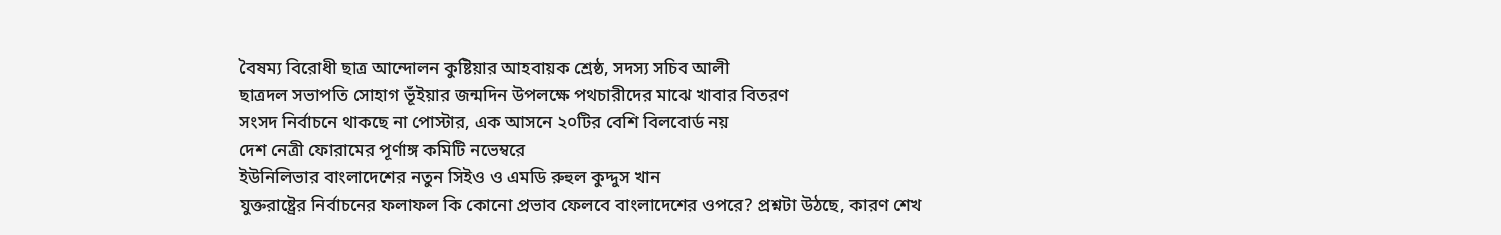বৈষম্য বিরোধী ছাত্র আন্দোলন কুষ্টিয়ার আহবায়ক শ্রেষ্ঠ, সদস্য সচিব আলী
ছাত্রদল সভাপতি সোহাগ ভূঁইয়ার জন্মদিন উপলক্ষে পথচারীদের মাঝে খাবার বিতরণ
সংসদ নির্বাচনে থাকছে না পোস্টার, এক আসনে ২০টির বেশি বিলবোর্ড নয়
দেশ নেত্রী ফোরামের পূর্ণাঙ্গ কমিটি নভেম্বরে
ইউনিলিভার বাংলাদেশের নতুন সিইও ও এমডি রুহুল কুদ্দুস খান
যুক্তরাষ্ট্রের নির্বাচনের ফলাফল কি কোনো প্রভাব ফেলবে বাংলাদেশের ওপরে? প্রশ্নটা উঠছে, কারণ শেখ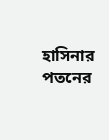হাসিনার পতনের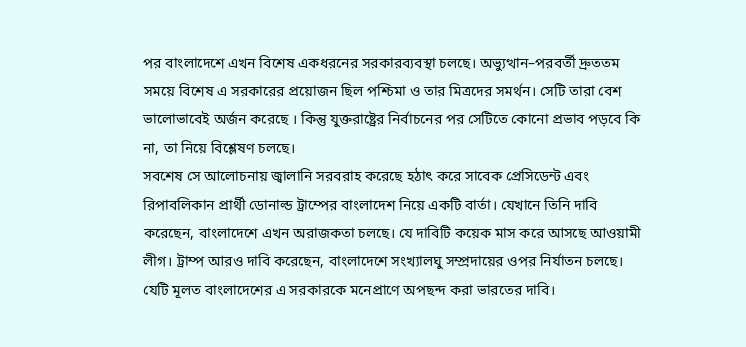পর বাংলাদেশে এখন বিশেষ একধরনের সরকারব্যবস্থা চলছে। অভ্যুত্থান–পরবর্তী দ্রুততম সময়ে বিশেষ এ সরকারের প্রয়োজন ছিল পশ্চিমা ও তার মিত্রদের সমর্থন। সেটি তারা বেশ ভালোভাবেই অর্জন করেছে । কিন্তু যুক্তরাষ্ট্রের নির্বাচনের পর সেটিতে কোনো প্রভাব পড়বে কি না, তা নিয়ে বিশ্লেষণ চলছে।
সবশেষ সে আলোচনায় জ্বালানি সরবরাহ করেছে হঠাৎ করে সাবেক প্রেসিডেন্ট এবং রিপাবলিকান প্রার্থী ডোনাল্ড ট্রাম্পের বাংলাদেশ নিয়ে একটি বার্তা। যেখানে তিনি দাবি করেছেন, বাংলাদেশে এখন অরাজকতা চলছে। যে দাবিটি কয়েক মাস করে আসছে আওয়ামী লীগ। ট্রাম্প আরও দাবি করেছেন, বাংলাদেশে সংখ্যালঘু সম্প্রদায়ের ওপর নির্যাতন চলছে। যেটি মূলত বাংলাদেশের এ সরকারকে মনেপ্রাণে অপছন্দ করা ভারতের দাবি।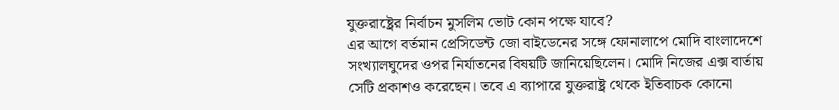যুক্তরাষ্ট্রের নির্বাচন মুসলিম ভোট কোন পক্ষে যাবে?
এর আগে বর্তমান প্রেসিডেন্ট জো বাইডেনের সঙ্গে ফোনালাপে মোদি বাংলাদেশে সংখ্যালঘুদের ওপর নির্যাতনের বিষয়টি জানিয়েছিলেন। মোদি নিজের এক্স বার্তায় সেটি প্রকাশও করেছেন। তবে এ ব্যাপারে যুক্তরাষ্ট্র থেকে ইতিবাচক কোনো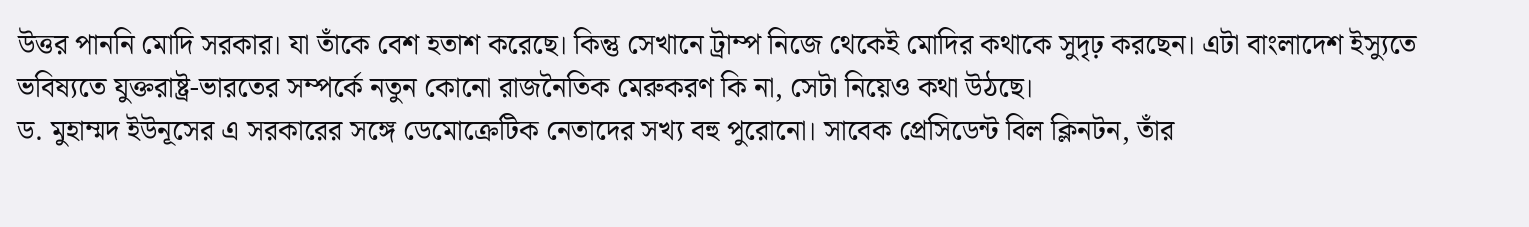উত্তর পাননি মোদি সরকার। যা তাঁকে বেশ হতাশ করেছে। কিন্তু সেখানে ট্রাম্প নিজে থেকেই মোদির কথাকে সুদৃঢ় করছেন। এটা বাংলাদেশ ইস্যুতে ভবিষ্যতে যুক্তরাষ্ট্র-ভারতের সম্পর্কে নতুন কোনো রাজনৈতিক মেরুকরণ কি না, সেটা নিয়েও কথা উঠছে।
ড. মুহাম্মদ ইউনূসের এ সরকারের সঙ্গে ডেমোক্রেটিক নেতাদের সখ্য বহু পুরোনো। সাবেক প্রেসিডেন্ট বিল ক্লিনটন, তাঁর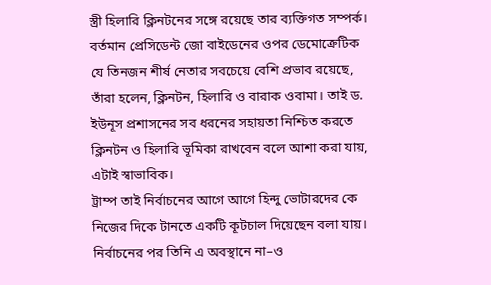স্ত্রী হিলারি ক্লিনটনের সঙ্গে রয়েছে তার ব্যক্তিগত সম্পর্ক। বর্তমান প্রেসিডেন্ট জো বাইডেনের ওপর ডেমোক্রেটিক যে তিনজন শীর্ষ নেতার সবচেয়ে বেশি প্রভাব রয়েছে, তাঁরা হলেন, ক্লিনটন, হিলারি ও বারাক ওবামা। তাই ড. ইউনূস প্রশাসনের সব ধরনের সহায়তা নিশ্চিত করতে ক্লিনটন ও হিলারি ভূমিকা রাখবেন বলে আশা করা যায়, এটাই স্বাভাবিক।
ট্রাম্প তাই নির্বাচনের আগে আগে হিন্দু ভোটারদের কে নিজের দিকে টানতে একটি কূটচাল দিয়েছেন বলা যায়। নির্বাচনের পর তিনি এ অবস্থানে না–ও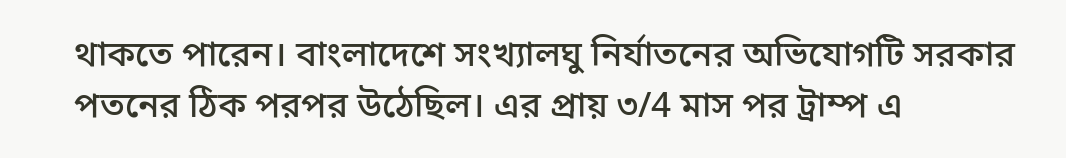থাকতে পারেন। বাংলাদেশে সংখ্যালঘু নির্যাতনের অভিযোগটি সরকার পতনের ঠিক পরপর উঠেছিল। এর প্রায় ৩/4 মাস পর ট্রাম্প এ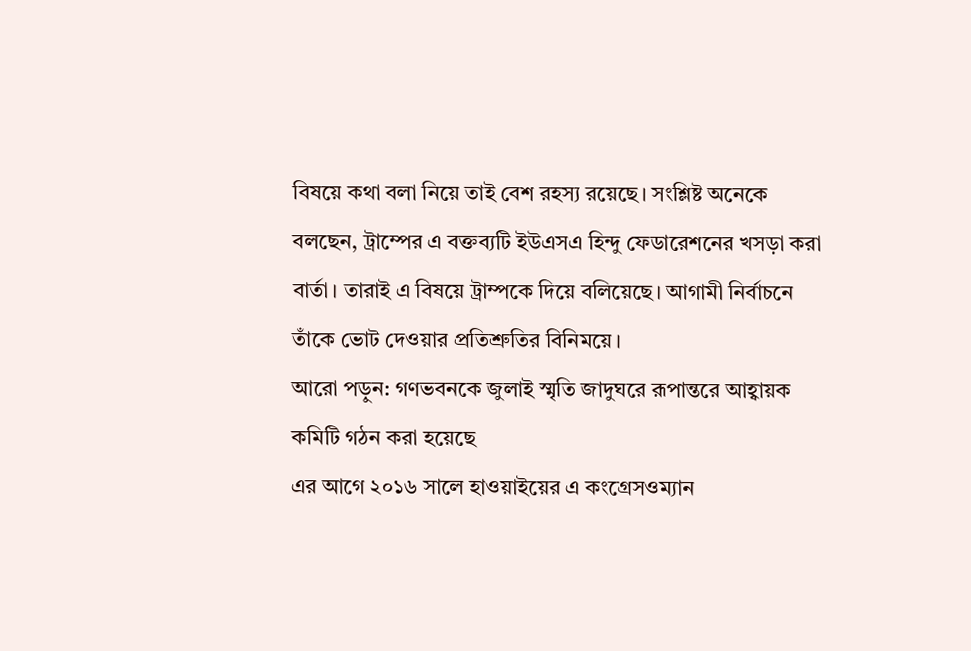বিষয়ে কথা বলা নিয়ে তাই বেশ রহস্য রয়েছে। সংশ্লিষ্ট অনেকে বলছেন, ট্রাম্পের এ বক্তব্যটি ইউএসএ হিন্দু ফেডারেশনের খসড়া করা বার্তা। তারাই এ বিষয়ে ট্রাম্পকে দিয়ে বলিয়েছে। আগামী নির্বাচনে তাঁকে ভোট দেওয়ার প্রতিশ্রুতির বিনিময়ে।
আরো পড়ুন: গণভবনকে জুলাই স্মৃতি জাদুঘরে রূপান্তরে আহ্বায়ক কমিটি গঠন করা হয়েছে
এর আগে ২০১৬ সালে হাওয়াইয়ের এ কংগ্রেসওম্যান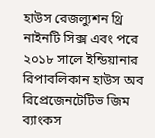হাউস রেজল্যুশন থ্রি নাইনটি সিক্স এবং পরে ২০১৮ সালে ইন্ডিয়ানার রিপাবলিকান হাউস অব রিপ্রেজেনটেটিভ জিম ব্যাংকস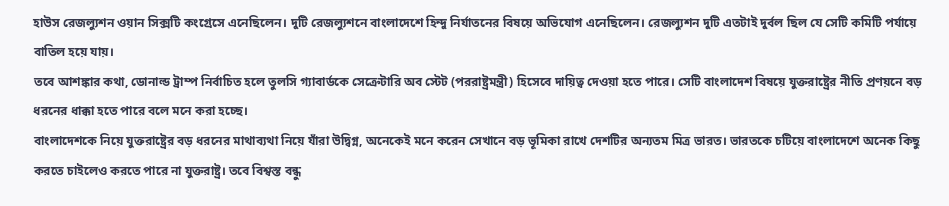হাউস রেজল্যুশন ওয়ান সিক্সটি কংগ্রেসে এনেছিলেন। দুটি রেজল্যুশনে বাংলাদেশে হিন্দু নির্যাতনের বিষয়ে অভিযোগ এনেছিলেন। রেজল্যুশন দুটি এতটাই দুর্বল ছিল যে সেটি কমিটি পর্যায়ে বাতিল হয়ে যায়।
তবে আশঙ্কার কথা, ডোনাল্ড ট্রাম্প নির্বাচিত হলে তুলসি গ্যাবার্ডকে সেক্রেটারি অব স্টেট (পররাষ্ট্রমন্ত্রী) হিসেবে দায়িত্ব দেওয়া হতে পারে। সেটি বাংলাদেশ বিষয়ে যুক্তরাষ্ট্রের নীতি প্রণয়নে বড় ধরনের ধাক্কা হতে পারে বলে মনে করা হচ্ছে।
বাংলাদেশকে নিয়ে যুক্তরাষ্ট্রের বড় ধরনের মাথাব্যথা নিয়ে যাঁরা উদ্বিগ্ন, অনেকেই মনে করেন সেখানে বড় ভূমিকা রাখে দেশটির অন্যতম মিত্র ভারত। ভারতকে চটিয়ে বাংলাদেশে অনেক কিছু করতে চাইলেও করতে পারে না যুক্তরাষ্ট্র। তবে বিশ্বস্ত বন্ধু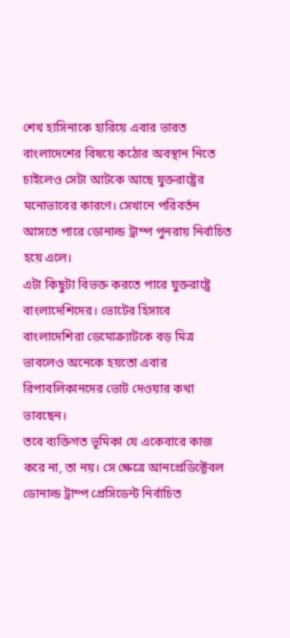শেখ হাসিনাকে হারিয়ে এবার ভারত বাংলাদেশের বিষয়ে কঠোর অবস্থান নিতে চাইলেও সেটা আটকে আছে যুক্তরাষ্ট্রের মনোভাবের কারণে। সেখানে পরিবর্তন আসতে পারে ডোনাল্ড ট্রাম্প পুনরায় নির্বাচিত হয়ে এলে।
এটা কিছুটা বিভক্ত করতে পারে যুক্তরাষ্ট্রে বাংলাদেশিদের। ভোটের হিসাবে বাংলাদেশিরা ডেমোক্র্যাটকে বড় মিত্র ভাবলেও অনেকে হয়তো এবার রিপাবলিকানদের ভোট দেওয়ার কথা ভাবছেন।
তবে ব্যক্তিগত ভূমিকা যে একেবারে কাজ করে না, তা নয়। সে ক্ষেত্রে আনপ্রেডিক্টেবল ডোনাল্ড ট্রাম্প প্রেসিডেন্ট নির্বাচিত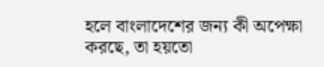হলে বাংলাদেশের জন্য কী অপেক্ষা করছে, তা হয়তো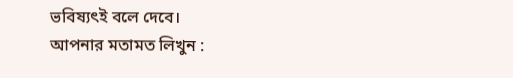ভবিষ্যৎই বলে দেবে।
আপনার মতামত লিখুন :